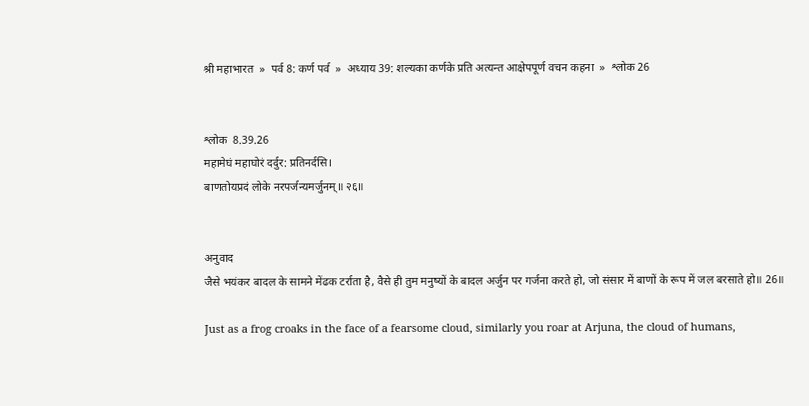श्री महाभारत  »  पर्व 8: कर्ण पर्व  »  अध्याय 39: शल्यका कर्णके प्रति अत्यन्त आक्षेपपूर्ण वचन कहना  »  श्लोक 26


श्लोक  8.39.26
महामेघं महाघोरं दर्दुर: प्रतिनर्दसि।
बाणतोयप्रदं लोके नरपर्जन्यमर्जुनम्॥ २६॥


अनुवाद
जैसे भयंकर बादल के सामने मेंढक टर्राता है, वैसे ही तुम मनुष्यों के बादल अर्जुन पर गर्जना करते हो, जो संसार में बाणों के रूप में जल बरसाते हो॥ 26॥

Just as a frog croaks in the face of a fearsome cloud, similarly you roar at Arjuna, the cloud of humans,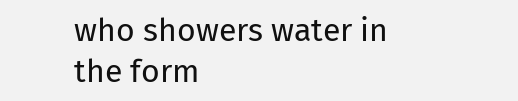who showers water in the form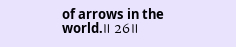of arrows in the world.॥ 26॥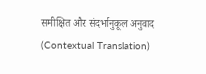समीक्षित और संदर्भानुकूल अनुवाद (Contextual Translation)